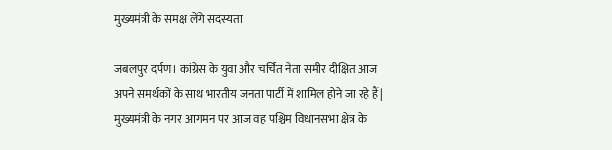मुख्यमंत्री के समक्ष लेंगे सदस्यता

जबलपुर दर्पण। कांग्रेस के युवा और चर्चित नेता समीर दीक्षित आज अपने समर्थकों के साथ भारतीय जनता पार्टी में शामिल होने जा रहे हैं| मुख्यमंत्री के नगर आगमन पर आज वह पश्चिम विधानसभा क्षेत्र के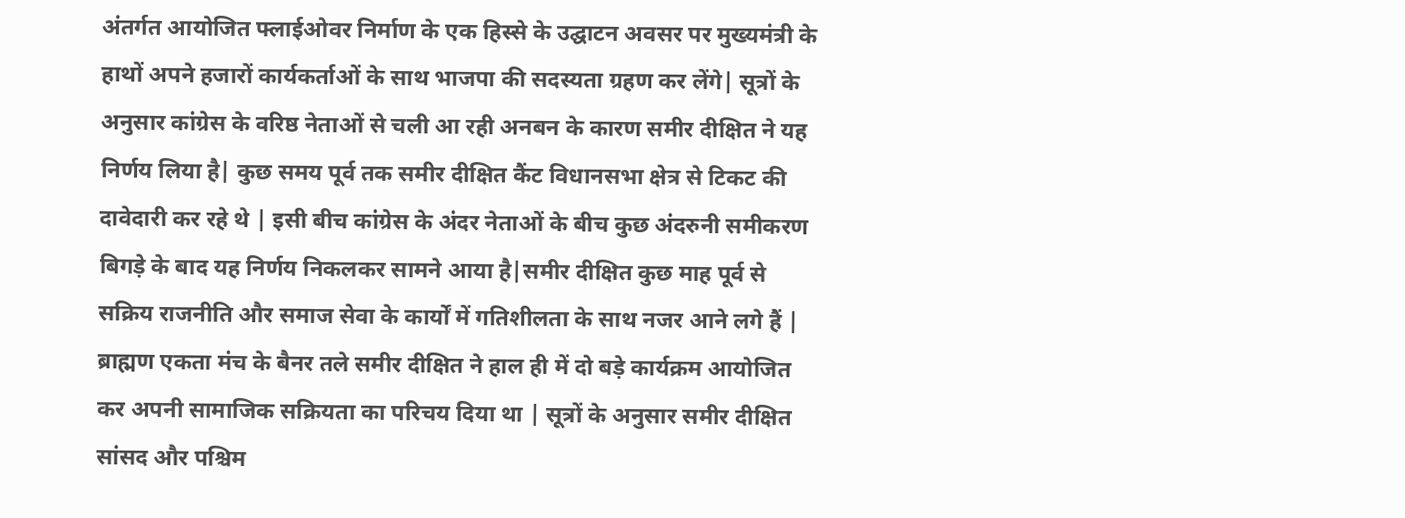अंतर्गत आयोजित फ्लाईओवर निर्माण के एक हिस्से के उद्घाटन अवसर पर मुख्यमंत्री के हाथों अपने हजारों कार्यकर्ताओं के साथ भाजपा की सदस्यता ग्रहण कर लेंगे| सूत्रों के अनुसार कांग्रेस के वरिष्ठ नेताओं से चली आ रही अनबन के कारण समीर दीक्षित ने यह निर्णय लिया है| कुछ समय पूर्व तक समीर दीक्षित कैंट विधानसभा क्षेत्र से टिकट की दावेदारी कर रहे थे | इसी बीच कांग्रेस के अंदर नेताओं के बीच कुछ अंदरुनी समीकरण बिगड़े के बाद यह निर्णय निकलकर सामने आया है|समीर दीक्षित कुछ माह पूर्व से सक्रिय राजनीति और समाज सेवा के कार्यों में गतिशीलता के साथ नजर आने लगे हैं | ब्राह्मण एकता मंच के बैनर तले समीर दीक्षित ने हाल ही में दो बड़े कार्यक्रम आयोजित कर अपनी सामाजिक सक्रियता का परिचय दिया था | सूत्रों के अनुसार समीर दीक्षित सांसद और पश्चिम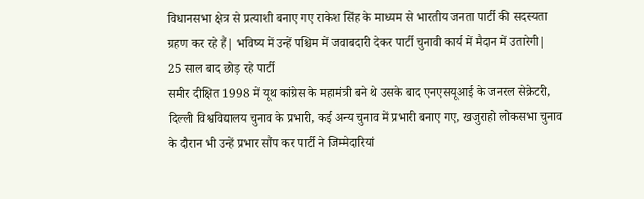विधानसभा क्षेत्र से प्रत्याशी बनाए गए राकेश सिंह के माध्यम से भारतीय जनता पार्टी की सदस्यता ग्रहण कर रहे हैं| भविष्य में उन्हें पश्चिम में जवाबदारी देकर पार्टी चुनावी कार्य में मैदान में उतारेगी|
25 साल बाद छोड़ रहे पार्टी
समीर दीक्षित 1998 में यूथ कांग्रेस के महामंत्री बने थे उसके बाद एनएसयूआई के जनरल सेक्रेटरी, दिल्ली विश्वविद्यालय चुनाव के प्रभारी, कई अन्य चुनाव में प्रभारी बनाए गए, खजुराहो लोकसभा चुनाव के दौरान भी उन्हें प्रभार सौंप कर पार्टी ने जिम्मेदारियां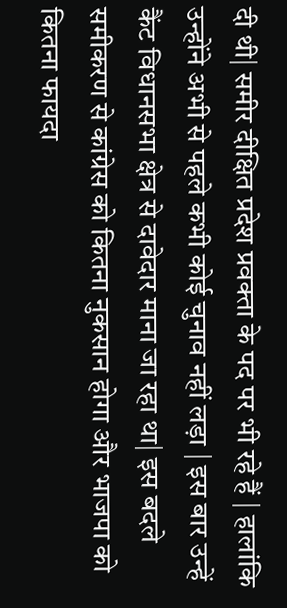दी थी| समीर दीक्षित प्रदेश प्रवक्ता के पद पर भी रहे हैं | हालांकि उन्होंने अभी से पहले कभी कोई चुनाव नहीं लड़ा | इस बार उन्हें कैंट विधानसभा क्षेत्र से दावेदार माना जा रहा था| इस बदले समीकरण से कांग्रेस को कितना नुकसान होगा और भाजपा को कितना फायदा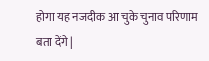होगा यह नजदीक आ चुके चुनाव परिणाम बता देंगे |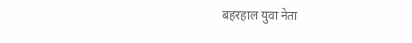बहरहाल युवा नेता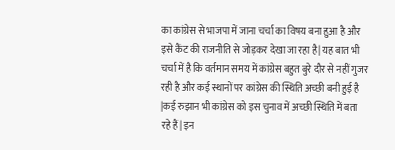का कांग्रेस से भाजपा में जाना चर्चा का विषय बना हुआ है और इसे कैंट की राजनीति से जोड़कर देखा जा रहा है| यह बात भी चर्चा में है कि वर्तमान समय में कांग्रेस बहुत बुरे दौर से नहीं गुजर रही है और कई स्थानों पर कांग्रेस की स्थिति अच्छी बनी हुई है |कई रुझान भी कांग्रेस को इस चुनाव में अच्छी स्थिति में बता रहे हैं| इन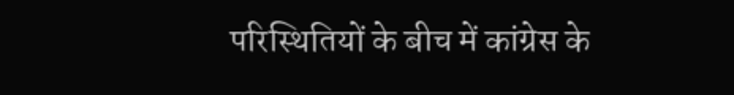परिस्थितियों के बीच में कांग्रेस के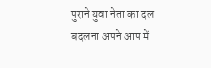पुराने युवा नेता का दल बदलना अपने आप में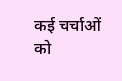कई चर्चाओं को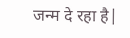जन्म दे रहा है|